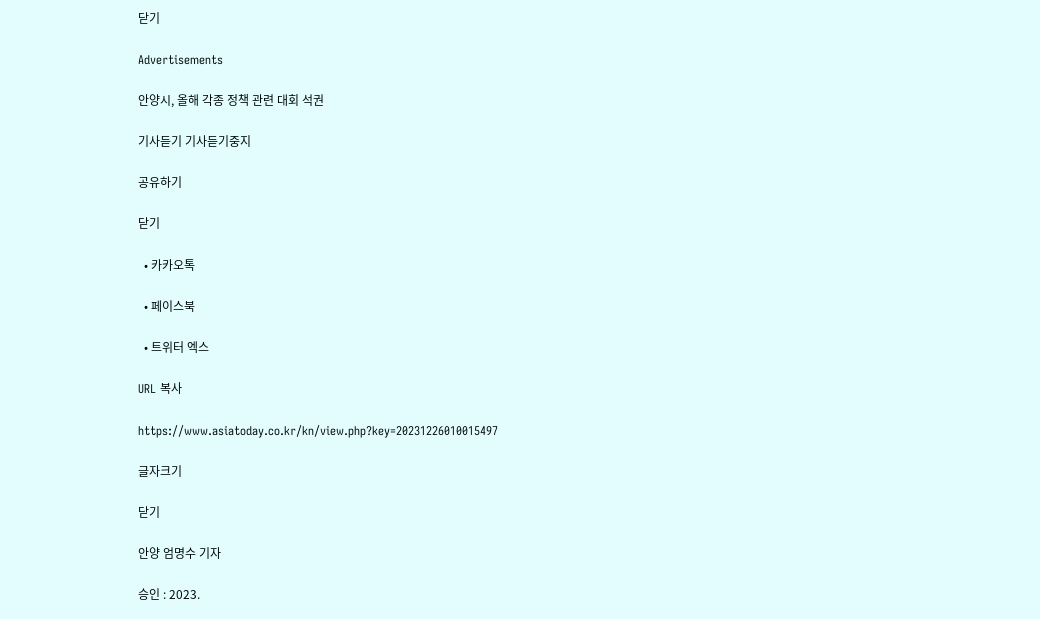닫기

Advertisements

안양시, 올해 각종 정책 관련 대회 석권

기사듣기 기사듣기중지

공유하기

닫기

  • 카카오톡

  • 페이스북

  • 트위터 엑스

URL 복사

https://www.asiatoday.co.kr/kn/view.php?key=20231226010015497

글자크기

닫기

안양 엄명수 기자

승인 : 2023.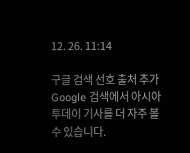12. 26. 11:14

구글 검색 선호 출처 추가 Google 검색에서 아시아투데이 기사를 더 자주 볼 수 있습니다.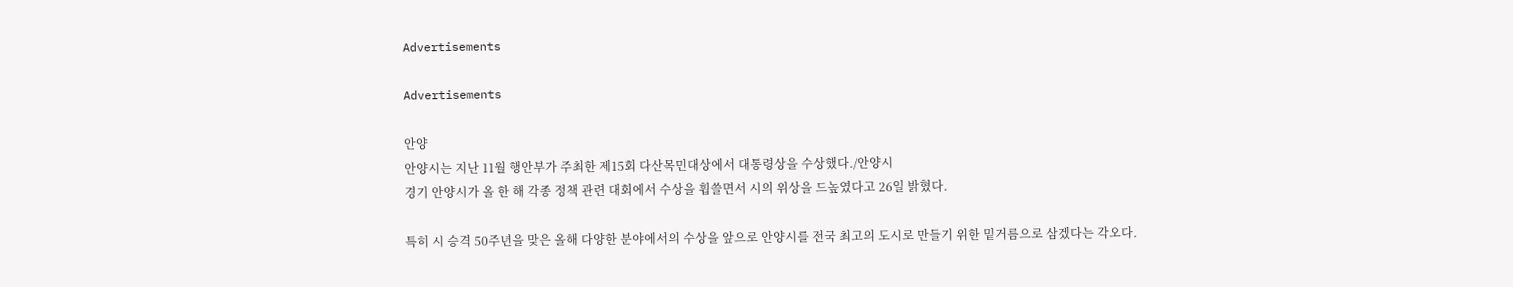Advertisements

Advertisements

안양
안양시는 지난 11월 행안부가 주최한 제15회 다산목민대상에서 대통령상을 수상했다./안양시
경기 안양시가 올 한 해 각종 정책 관련 대회에서 수상을 휩쓸면서 시의 위상을 드높였다고 26일 밝혔다.

특히 시 승격 50주년을 맞은 올해 다양한 분야에서의 수상을 앞으로 안양시를 전국 최고의 도시로 만들기 위한 밑거름으로 삼겠다는 각오다.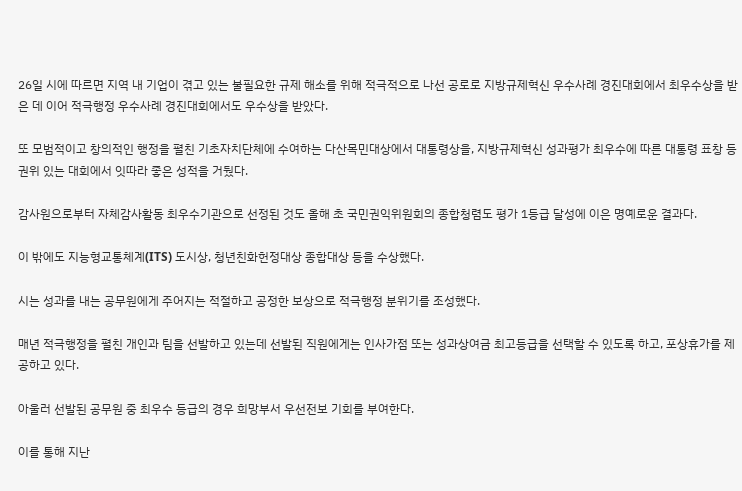26일 시에 따르면 지역 내 기업이 겪고 있는 불필요한 규제 해소를 위해 적극적으로 나선 공로로 지방규제혁신 우수사례 경진대회에서 최우수상을 받은 데 이어 적극행정 우수사례 경진대회에서도 우수상을 받았다.

또 모범적이고 창의적인 행정을 펼친 기초자치단체에 수여하는 다산목민대상에서 대통령상을, 지방규제혁신 성과평가 최우수에 따른 대통령 표창 등 권위 있는 대회에서 잇따라 좋은 성적을 거뒀다.

감사원으로부터 자체감사활동 최우수기관으로 선정된 것도 올해 초 국민권익위원회의 종합청렴도 평가 1등급 달성에 이은 명예로운 결과다.

이 밖에도 지능형교통체계(ITS) 도시상, 청년친화헌정대상 종합대상 등을 수상했다.

시는 성과를 내는 공무원에게 주어지는 적절하고 공정한 보상으로 적극행정 분위기를 조성했다.

매년 적극행정을 펼친 개인과 팀을 선발하고 있는데 선발된 직원에게는 인사가점 또는 성과상여금 최고등급을 선택할 수 있도록 하고, 포상휴가를 제공하고 있다.

아울러 선발된 공무원 중 최우수 등급의 경우 희망부서 우선전보 기회를 부여한다.

이를 통해 지난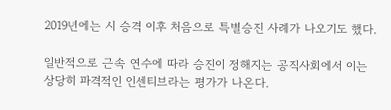2019년에는 시 승격 이후 처음으로 특별승진 사례가 나오기도 했다.

일반적으로 근속 연수에 따라 승진이 정해지는 공직사회에서 이는 상당히 파격적인 인센티브라는 평가가 나온다.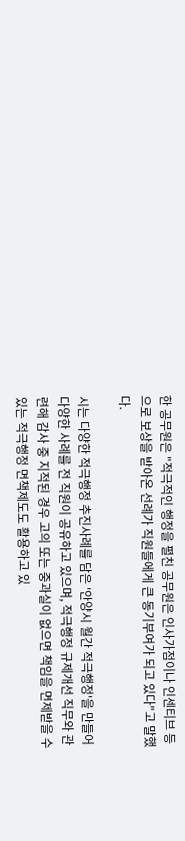한 공무원은 "적극적인 행정을 펼친 공무원은 인사가점이나 인센티브 등으로 보상을 받아온 선례가 직원들에게 큰 동기부여가 되고 있다"고 말했다.

시는 다양한 적극행정 추진사례를 담은 '안양시 월간 적극행정'을 만들어 다양한 사례를 전 직원이 공유하고 있으며, 적극행정 규제개선 직무와 관련해 감사 중 지적된 경우 고의 또는 중과실이 없으면 책임을 면제받을 수 있는 적극행정 면책제도도 활용하고 있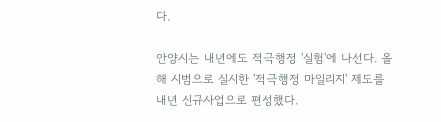다.

안양시는 내년에도 적극행정 '실험'에 나선다. 올해 시범으로 실시한 '적극행정 마일리지' 제도를 내년 신규사업으로 편성했다.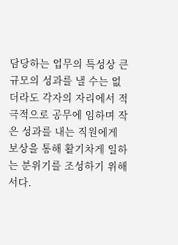담당하는 업무의 특성상 큰 규모의 성과를 낼 수는 없더라도 각자의 자리에서 적극적으로 공무에 임하며 작은 성과를 내는 직원에게 보상을 통해 활기차게 일하는 분위기를 조성하기 위해서다.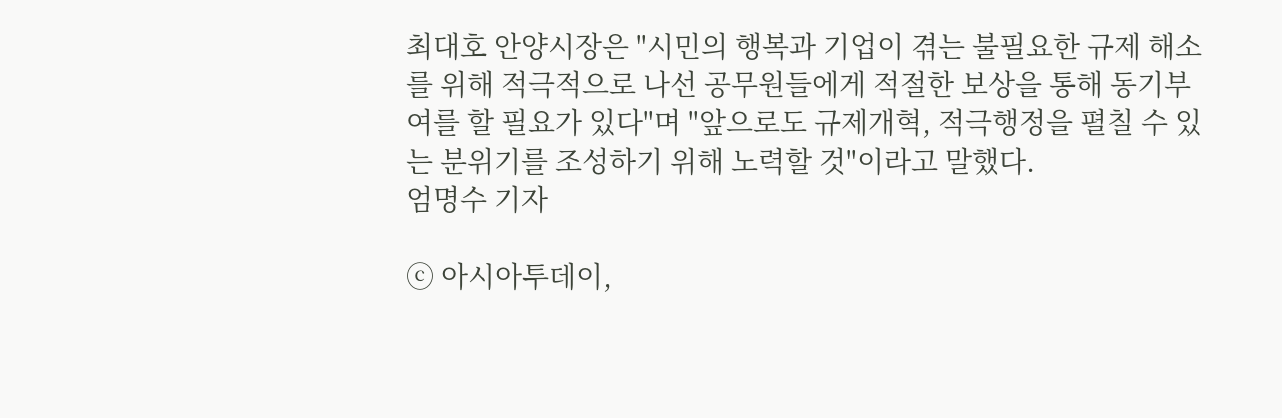최대호 안양시장은 "시민의 행복과 기업이 겪는 불필요한 규제 해소를 위해 적극적으로 나선 공무원들에게 적절한 보상을 통해 동기부여를 할 필요가 있다"며 "앞으로도 규제개혁, 적극행정을 펼칠 수 있는 분위기를 조성하기 위해 노력할 것"이라고 말했다.
엄명수 기자

ⓒ 아시아투데이,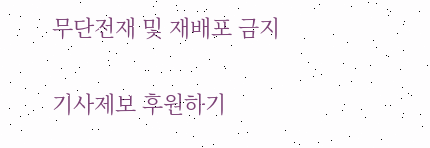무단전재 및 재배포 금지

기사제보 후원하기